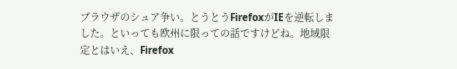ブラウザのシュア争い。とうとうFirefoxがIEを逆転しました。といっても欧州に限っての話ですけどね。地域限定とはいえ、Firefox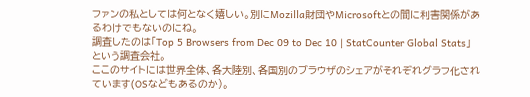ファンの私としては何となく嬉しい。別にMozilla財団やMicrosoftとの間に利害関係があるわけでもないのにね。
調査したのは「Top 5 Browsers from Dec 09 to Dec 10 | StatCounter Global Stats」という調査会社。
ここのサイトには世界全体、各大陸別、各国別のブラウザのシェアがそれぞれグラフ化されています(OSなどもあるのか)。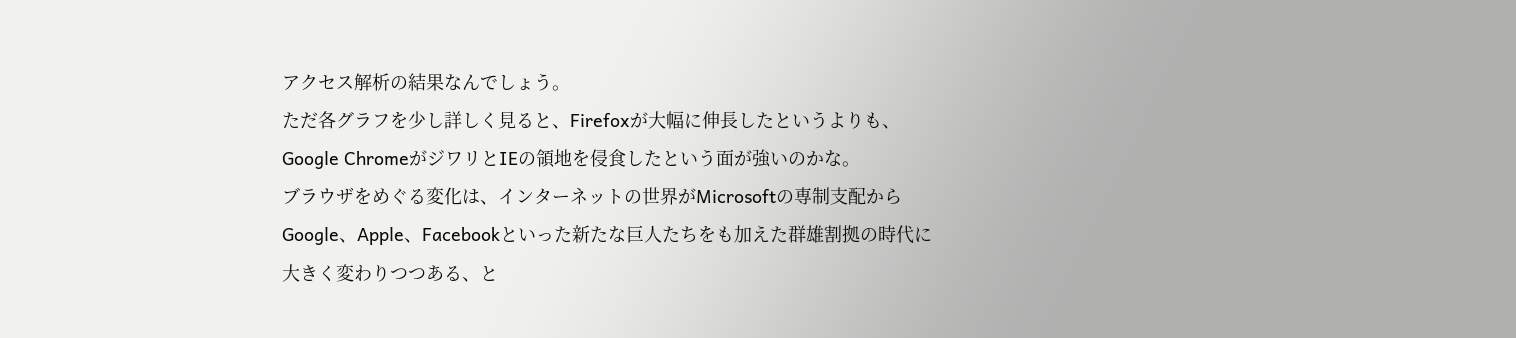アクセス解析の結果なんでしょう。
ただ各グラフを少し詳しく見ると、Firefoxが大幅に伸長したというよりも、Google ChromeがジワリとIEの領地を侵食したという面が強いのかな。
ブラウザをめぐる変化は、インターネットの世界がMicrosoftの専制支配からGoogle、Apple、Facebookといった新たな巨人たちをも加えた群雄割拠の時代に大きく変わりつつある、と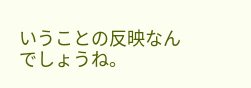いうことの反映なんでしょうね。